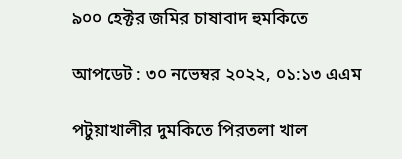৯০০ হেক্টর জমির চাষাবাদ হুমকিতে

আপডেট : ৩০ নভেম্বর ২০২২, ০১:১৩ এএম

পটুয়াখালীর দুমকিতে পিরতলা খাল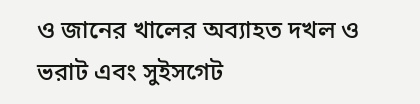ও জানের খালের অব্যাহত দখল ও ভরাট এবং সুইসগেট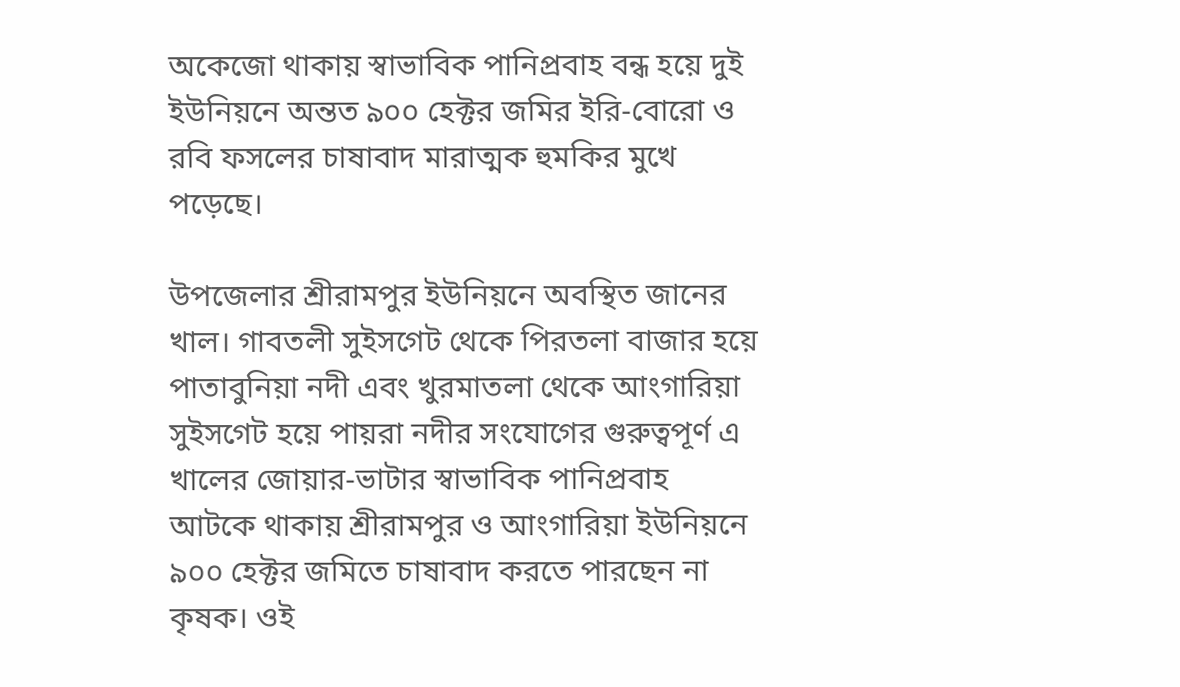অকেজো থাকায় স্বাভাবিক পানিপ্রবাহ বন্ধ হয়ে দুই ইউনিয়নে অন্তত ৯০০ হেক্টর জমির ইরি-বোরো ও রবি ফসলের চাষাবাদ মারাত্মক হুমকির মুখে পড়েছে।

উপজেলার শ্রীরামপুর ইউনিয়নে অবস্থিত জানের খাল। গাবতলী সুইসগেট থেকে পিরতলা বাজার হয়ে পাতাবুনিয়া নদী এবং খুরমাতলা থেকে আংগারিয়া সুইসগেট হয়ে পায়রা নদীর সংযোগের গুরুত্বপূর্ণ এ খালের জোয়ার-ভাটার স্বাভাবিক পানিপ্রবাহ আটকে থাকায় শ্রীরামপুর ও আংগারিয়া ইউনিয়নে ৯০০ হেক্টর জমিতে চাষাবাদ করতে পারছেন না কৃষক। ওই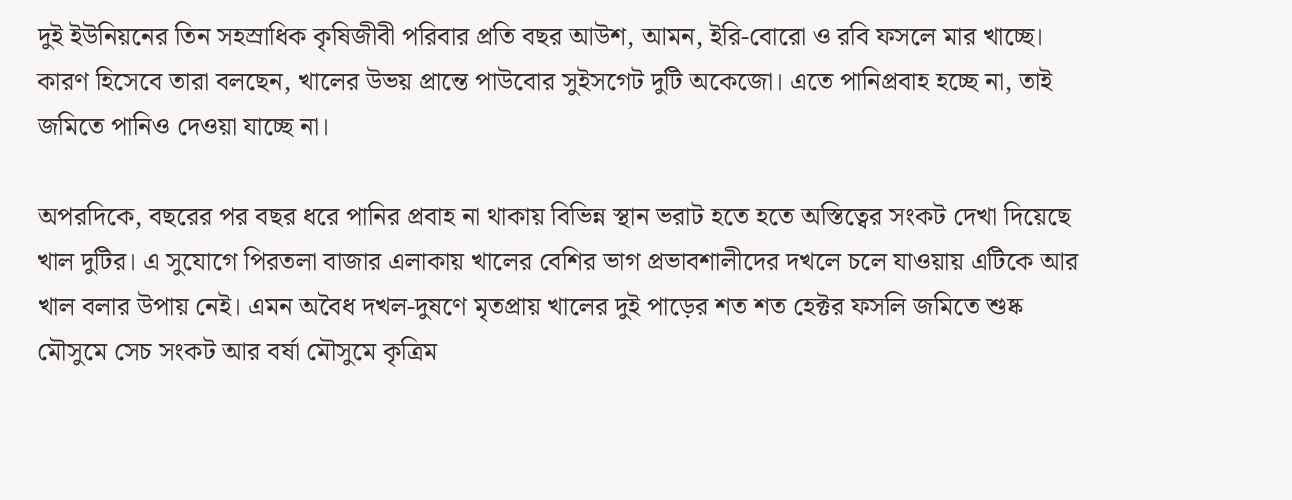দুই ইউনিয়নের তিন সহস্রাধিক কৃষিজীবী পরিবার প্রতি বছর আউশ, আমন, ইরি-বোরো ও রবি ফসলে মার খাচ্ছে। কারণ হিসেবে তারা বলছেন, খালের উভয় প্রান্তে পাউবোর সুইসগেট দুটি অকেজো। এতে পানিপ্রবাহ হচ্ছে না, তাই জমিতে পানিও দেওয়া যাচ্ছে না।

অপরদিকে, বছরের পর বছর ধরে পানির প্রবাহ না থাকায় বিভিন্ন স্থান ভরাট হতে হতে অস্তিত্বের সংকট দেখা দিয়েছে খাল দুটির। এ সুযোগে পিরতলা বাজার এলাকায় খালের বেশির ভাগ প্রভাবশালীদের দখলে চলে যাওয়ায় এটিকে আর খাল বলার উপায় নেই। এমন অবৈধ দখল-দুষণে মৃতপ্রায় খালের দুই পাড়ের শত শত হেক্টর ফসলি জমিতে শুষ্ক মৌসুমে সেচ সংকট আর বর্ষা মৌসুমে কৃত্রিম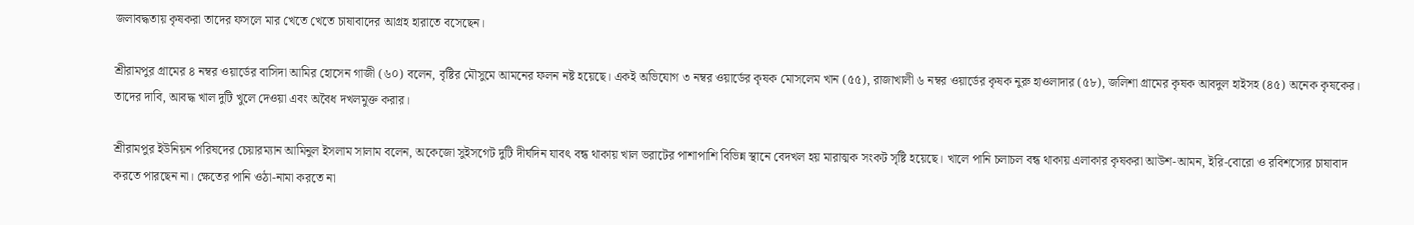জলাবদ্ধতায় কৃষকরা তাদের ফসলে মার খেতে খেতে চাষাবাদের আগ্রহ হারাতে বসেছেন।

শ্রীরামপুর গ্রামের ৪ নম্বর ওয়ার্ডের বাসিদা আমির হোসেন গাজী (৬০) বলেন, বৃষ্টির মৌসুমে আমনের ফলন নষ্ট হয়েছে। একই অভিযোগ ৩ নম্বর ওয়ার্ডের কৃষক মোসলেম খান (৫৫), রাজাখালী ৬ নম্বর ওয়ার্ডের কৃষক নুরু হাওলাদার (৫৮), জলিশা গ্রামের কৃষক আবদুল হাইসহ (৪৫) অনেক কৃষকের। তাদের দাবি, আবদ্ধ খাল দুটি খুলে দেওয়া এবং অবৈধ দখলমুক্ত করার।

শ্রীরামপুর ইউনিয়ন পরিষদের চেয়ারম্যান আমিনুল ইসলাম সালাম বলেন, অকেজো সুইসগেট দুটি দীর্ঘদিন যাবৎ বন্ধ থাকায় খাল ভরাটের পাশাপাশি বিভিন্ন স্থানে বেদখল হয় মারাত্মক সংকট সৃষ্টি হয়েছে। খালে পানি চলাচল বন্ধ থাকায় এলাকার কৃষকরা আউশ-আমন, ইরি-বোরো ও রবিশস্যের চাষাবাদ করতে পারছেন না। ক্ষেতের পানি ওঠা-নামা করতে না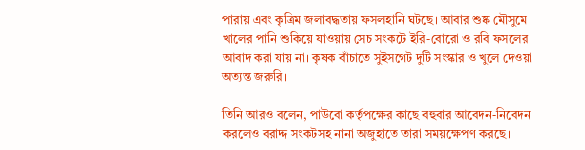পারায় এবং কৃত্রিম জলাবদ্ধতায় ফসলহানি ঘটছে। আবার শুষ্ক মৌসুমে খালের পানি শুকিয়ে যাওয়ায় সেচ সংকটে ইরি-বোরো ও রবি ফসলের আবাদ করা যায় না। কৃষক বাঁচাতে সুইসগেট দুটি সংস্কার ও খুলে দেওয়া অত্যন্ত জরুরি।

তিনি আরও বলেন, পাউবো কর্তৃপক্ষের কাছে বহুবার আবেদন-নিবেদন করলেও বরাদ্দ সংকটসহ নানা অজুহাতে তারা সময়ক্ষেপণ করছে।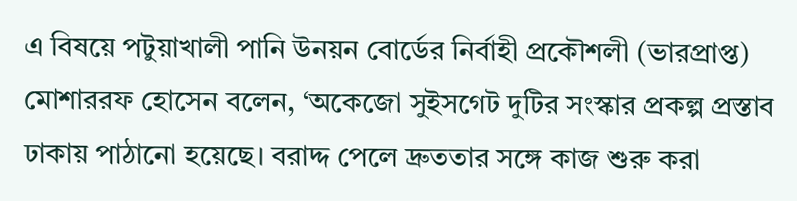এ বিষয়ে পটুয়াখালী পানি উনয়ন বোর্ডের নির্বাহী প্রকৌশলী (ভারপ্রাপ্ত) মোশাররফ হোসেন বলেন, ‘অকেজো সুইসগেট দুটির সংস্কার প্রকল্প প্রস্তাব ঢাকায় পাঠানো হয়েছে। বরাদ্দ পেলে দ্রুততার সঙ্গে কাজ শুরু করা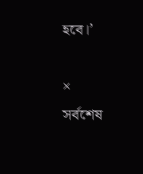হবে।’

×
সর্বশেষ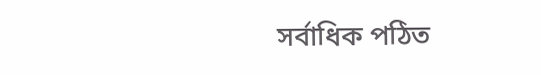সর্বাধিক পঠিত